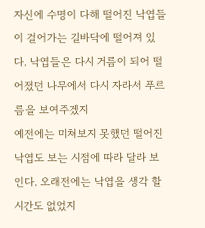자신에 수명이 다해 떨어진 낙엽들이 걸어가는 길바닥에 떨어져 있다. 낙엽들은 다시 거름이 되어 떨어졌던 나무에서 다시 자라서 푸르름을 보여주겠지
예전에는 미쳐보지 못했던 떨어진 낙엽도 보는 시점에 따라 달라 보인다. 오래전에는 낙엽을 생각 할 시간도 없었지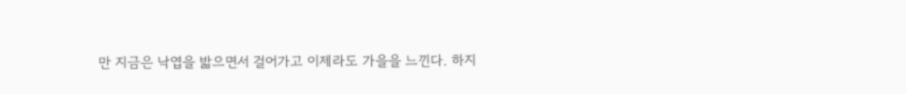만 지금은 낙엽을 밟으면서 걸어가고 이제라도 가을을 느낀다. 하지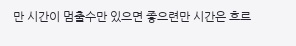만 시간이 멈출수만 있으면 좋으련만 시간은 흐르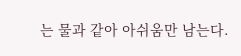는 물과 같아 아쉬움만 남는다.